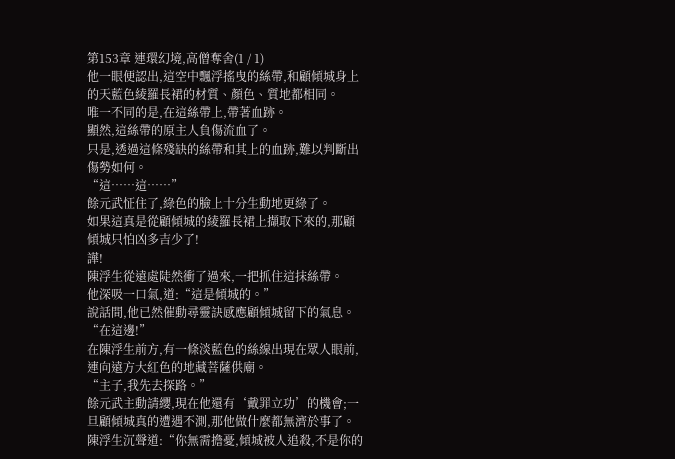第153章 連環幻境,高僧奪舍(1 / 1)
他一眼便認出,這空中飄浮搖曳的絲帶,和顧傾城身上的天藍色綾羅長裙的材質、顏色、質地都相同。
唯一不同的是,在這絲帶上,帶著血跡。
顯然,這絲帶的原主人負傷流血了。
只是,透過這條殘缺的絲帶和其上的血跡,難以判斷出傷勢如何。
“這……這……”
餘元武怔住了,綠色的臉上十分生動地更綠了。
如果這真是從顧傾城的綾羅長裙上擷取下來的,那顧傾城只怕凶多吉少了!
譁!
陳浮生從遠處陡然衝了過來,一把抓住這抹絲帶。
他深吸一口氣,道:“這是傾城的。”
說話間,他已然催動尋靈訣感應顧傾城留下的氣息。
“在這邊!”
在陳浮生前方,有一條淡藍色的絲線出現在眾人眼前,連向遠方大紅色的地藏菩薩供廟。
“主子,我先去探路。”
餘元武主動請纓,現在他還有‘戴罪立功’的機會;一旦顧傾城真的遭遇不測,那他做什麼都無濟於事了。
陳浮生沉聲道:“你無需擔憂,傾城被人追殺,不是你的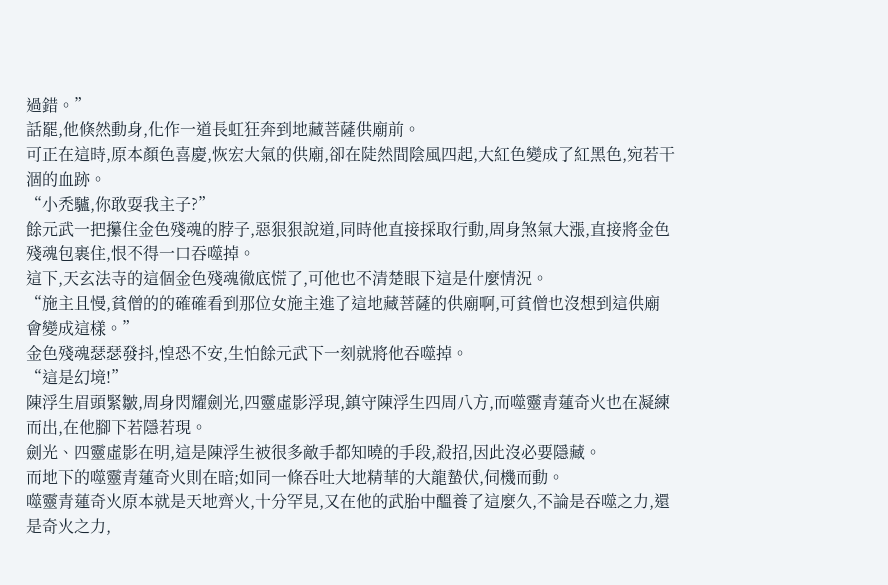過錯。”
話罷,他倏然動身,化作一道長虹狂奔到地藏菩薩供廟前。
可正在這時,原本顏色喜慶,恢宏大氣的供廟,卻在陡然間陰風四起,大紅色變成了紅黑色,宛若干涸的血跡。
“小禿驢,你敢耍我主子?”
餘元武一把攥住金色殘魂的脖子,惡狠狠說道,同時他直接採取行動,周身煞氣大漲,直接將金色殘魂包裹住,恨不得一口吞噬掉。
這下,天玄法寺的這個金色殘魂徹底慌了,可他也不清楚眼下這是什麼情況。
“施主且慢,貧僧的的確確看到那位女施主進了這地藏菩薩的供廟啊,可貧僧也沒想到這供廟會變成這樣。”
金色殘魂瑟瑟發抖,惶恐不安,生怕餘元武下一刻就將他吞噬掉。
“這是幻境!”
陳浮生眉頭緊皺,周身閃耀劍光,四靈虛影浮現,鎮守陳浮生四周八方,而噬靈青蓮奇火也在凝練而出,在他腳下若隱若現。
劍光、四靈虛影在明,這是陳浮生被很多敵手都知曉的手段,殺招,因此沒必要隱藏。
而地下的噬靈青蓮奇火則在暗;如同一條吞吐大地精華的大龍蟄伏,伺機而動。
噬靈青蓮奇火原本就是天地齊火,十分罕見,又在他的武胎中醞養了這麼久,不論是吞噬之力,還是奇火之力,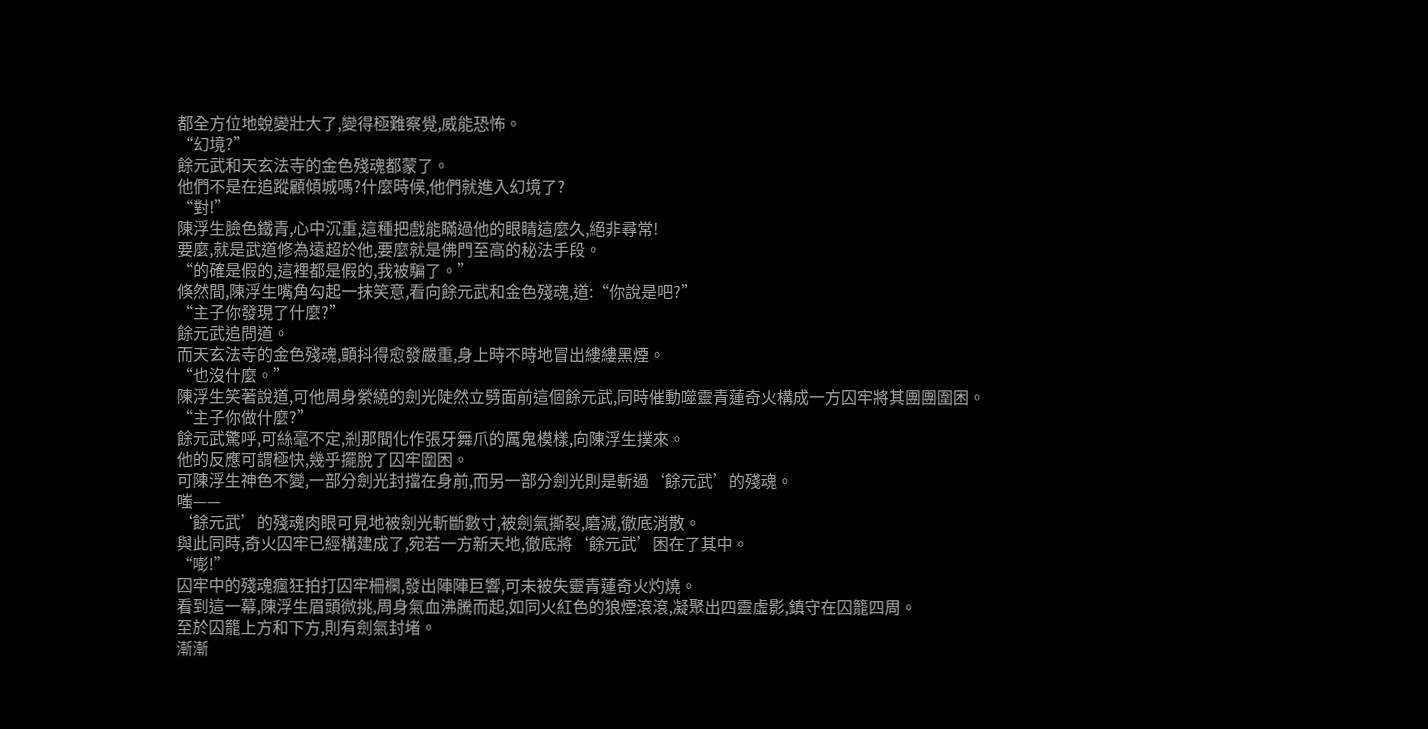都全方位地蛻變壯大了,變得極難察覺,威能恐怖。
“幻境?”
餘元武和天玄法寺的金色殘魂都蒙了。
他們不是在追蹤顧傾城嗎?什麼時候,他們就進入幻境了?
“對!”
陳浮生臉色鐵青,心中沉重,這種把戲能瞞過他的眼睛這麼久,絕非尋常!
要麼,就是武道修為遠超於他,要麼就是佛門至高的秘法手段。
“的確是假的,這裡都是假的,我被騙了。”
倏然間,陳浮生嘴角勾起一抹笑意,看向餘元武和金色殘魂,道:“你說是吧?”
“主子你發現了什麼?”
餘元武追問道。
而天玄法寺的金色殘魂,顫抖得愈發嚴重,身上時不時地冒出縷縷黑煙。
“也沒什麼。”
陳浮生笑著說道,可他周身縈繞的劍光陡然立劈面前這個餘元武,同時催動噬靈青蓮奇火構成一方囚牢將其團團圍困。
“主子你做什麼?”
餘元武驚呼,可絲毫不定,剎那間化作張牙舞爪的厲鬼模樣,向陳浮生撲來。
他的反應可謂極快,幾乎擺脫了囚牢圍困。
可陳浮生神色不變,一部分劍光封擋在身前,而另一部分劍光則是斬過‘餘元武’的殘魂。
嗤——
‘餘元武’的殘魂肉眼可見地被劍光斬斷數寸,被劍氣撕裂,磨滅,徹底消散。
與此同時,奇火囚牢已經構建成了,宛若一方新天地,徹底將‘餘元武’困在了其中。
“嘭!”
囚牢中的殘魂瘋狂拍打囚牢柵欄,發出陣陣巨響,可未被失靈青蓮奇火灼燒。
看到這一幕,陳浮生眉頭微挑,周身氣血沸騰而起,如同火紅色的狼煙滾滾,凝聚出四靈虛影,鎮守在囚籠四周。
至於囚籠上方和下方,則有劍氣封堵。
漸漸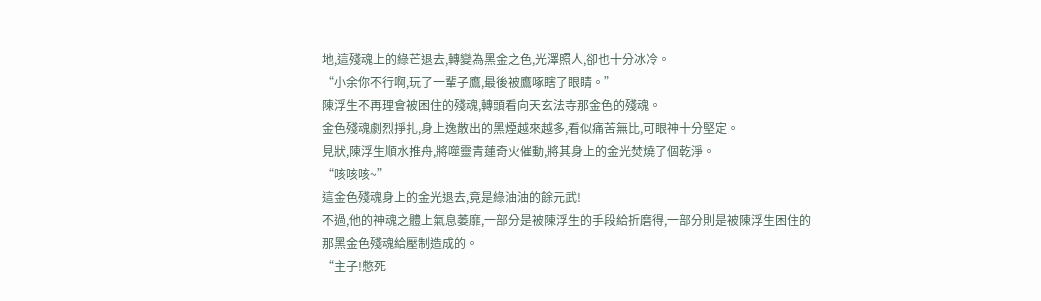地,這殘魂上的綠芒退去,轉變為黑金之色,光澤照人,卻也十分冰冷。
“小余你不行啊,玩了一輩子鷹,最後被鷹啄瞎了眼睛。”
陳浮生不再理會被困住的殘魂,轉頭看向天玄法寺那金色的殘魂。
金色殘魂劇烈掙扎,身上逸散出的黑煙越來越多,看似痛苦無比,可眼神十分堅定。
見狀,陳浮生順水推舟,將噬靈青蓮奇火催動,將其身上的金光焚燒了個乾淨。
“咳咳咳~”
這金色殘魂身上的金光退去,竟是綠油油的餘元武!
不過,他的神魂之體上氣息萎靡,一部分是被陳浮生的手段給折磨得,一部分則是被陳浮生困住的那黑金色殘魂給壓制造成的。
“主子!憋死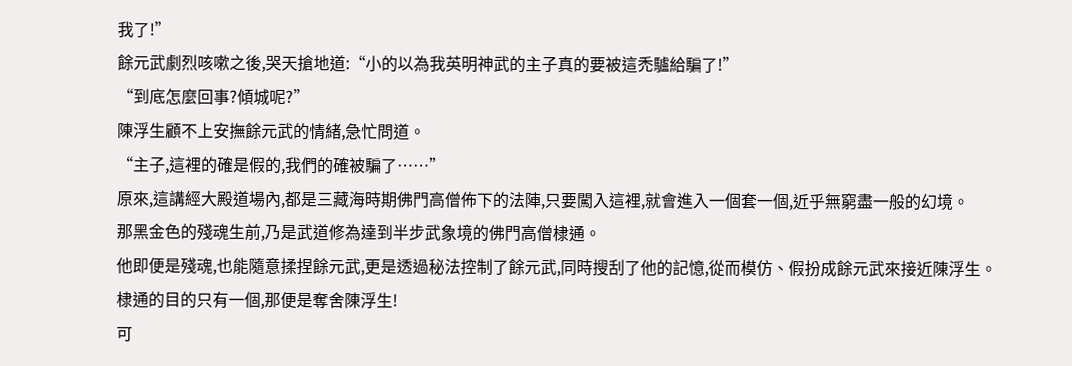我了!”
餘元武劇烈咳嗽之後,哭天搶地道:“小的以為我英明神武的主子真的要被這禿驢給騙了!”
“到底怎麼回事?傾城呢?”
陳浮生顧不上安撫餘元武的情緒,急忙問道。
“主子,這裡的確是假的,我們的確被騙了……”
原來,這講經大殿道場內,都是三藏海時期佛門高僧佈下的法陣,只要闖入這裡,就會進入一個套一個,近乎無窮盡一般的幻境。
那黑金色的殘魂生前,乃是武道修為達到半步武象境的佛門高僧棣通。
他即便是殘魂,也能隨意揉捏餘元武,更是透過秘法控制了餘元武,同時搜刮了他的記憶,從而模仿、假扮成餘元武來接近陳浮生。
棣通的目的只有一個,那便是奪舍陳浮生!
可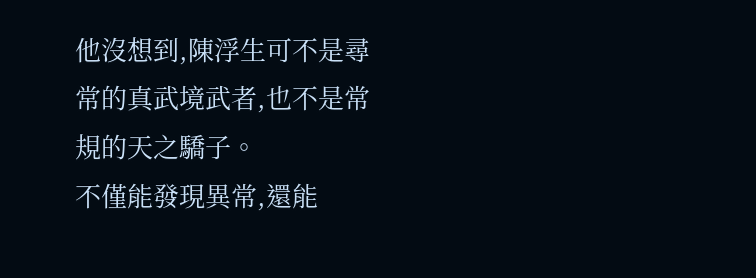他沒想到,陳浮生可不是尋常的真武境武者,也不是常規的天之驕子。
不僅能發現異常,還能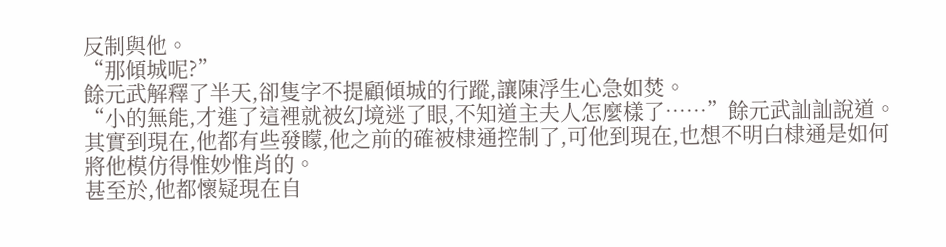反制與他。
“那傾城呢?”
餘元武解釋了半天,卻隻字不提顧傾城的行蹤,讓陳浮生心急如焚。
“小的無能,才進了這裡就被幻境迷了眼,不知道主夫人怎麼樣了……”餘元武訕訕說道。
其實到現在,他都有些發矇,他之前的確被棣通控制了,可他到現在,也想不明白棣通是如何將他模仿得惟妙惟肖的。
甚至於,他都懷疑現在自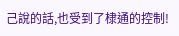己說的話,也受到了棣通的控制!